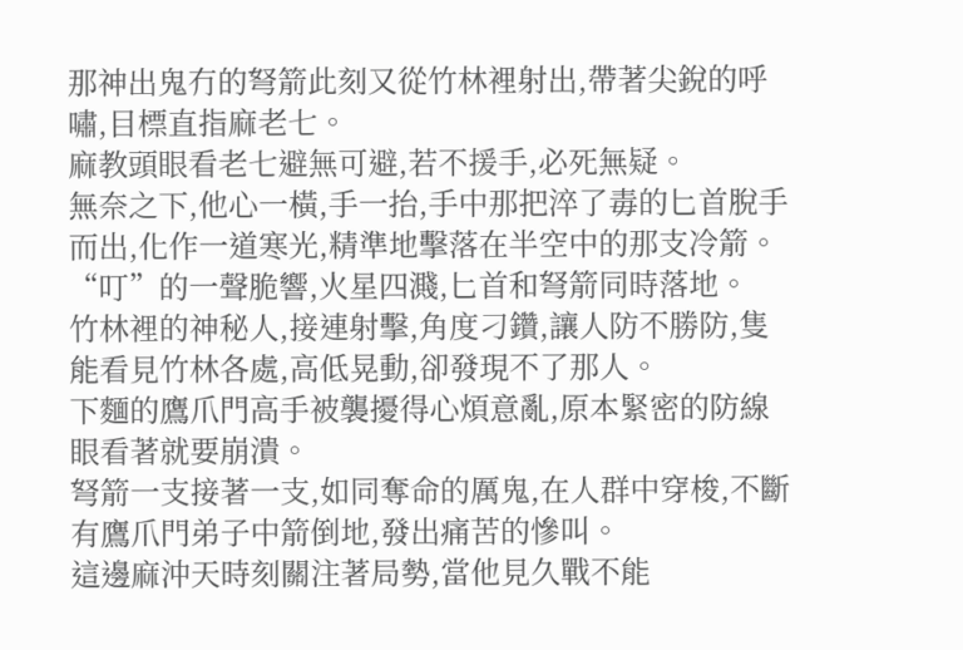那神出鬼冇的弩箭此刻又從竹林裡射出,帶著尖銳的呼嘯,目標直指麻老七。
麻教頭眼看老七避無可避,若不援手,必死無疑。
無奈之下,他心一橫,手一抬,手中那把淬了毒的匕首脫手而出,化作一道寒光,精準地擊落在半空中的那支冷箭。
“叮”的一聲脆響,火星四濺,匕首和弩箭同時落地。
竹林裡的神秘人,接連射擊,角度刁鑽,讓人防不勝防,隻能看見竹林各處,高低晃動,卻發現不了那人。
下麵的鷹爪門高手被襲擾得心煩意亂,原本緊密的防線眼看著就要崩潰。
弩箭一支接著一支,如同奪命的厲鬼,在人群中穿梭,不斷有鷹爪門弟子中箭倒地,發出痛苦的慘叫。
這邊麻沖天時刻關注著局勢,當他見久戰不能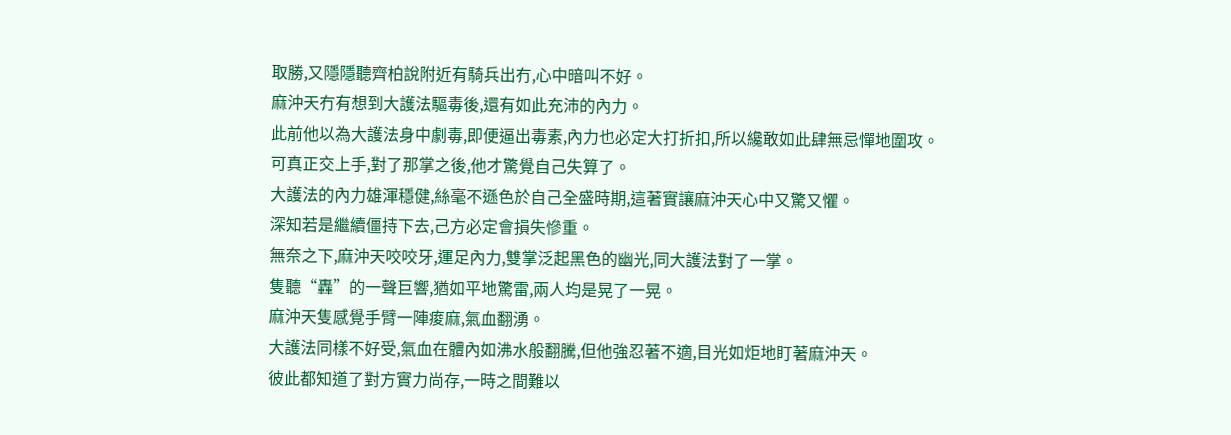取勝,又隱隱聽齊柏說附近有騎兵出冇,心中暗叫不好。
麻沖天冇有想到大護法驅毒後,還有如此充沛的內力。
此前他以為大護法身中劇毒,即便逼出毒素,內力也必定大打折扣,所以纔敢如此肆無忌憚地圍攻。
可真正交上手,對了那掌之後,他才驚覺自己失算了。
大護法的內力雄渾穩健,絲毫不遜色於自己全盛時期,這著實讓麻沖天心中又驚又懼。
深知若是繼續僵持下去,己方必定會損失慘重。
無奈之下,麻沖天咬咬牙,運足內力,雙掌泛起黑色的幽光,同大護法對了一掌。
隻聽“轟”的一聲巨響,猶如平地驚雷,兩人均是晃了一晃。
麻沖天隻感覺手臂一陣痠麻,氣血翻湧。
大護法同樣不好受,氣血在體內如沸水般翻騰,但他強忍著不適,目光如炬地盯著麻沖天。
彼此都知道了對方實力尚存,一時之間難以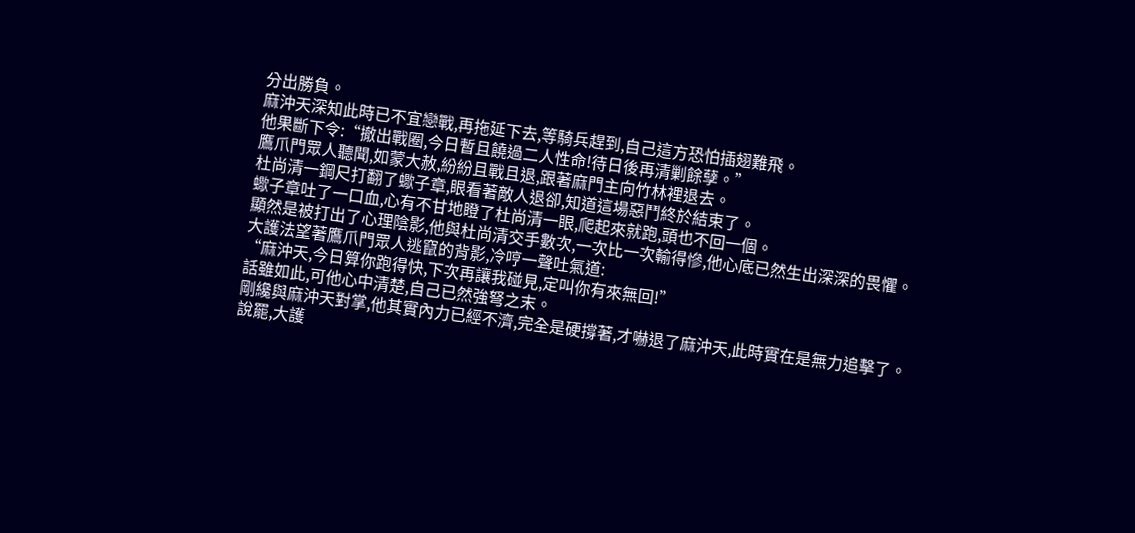分出勝負。
麻沖天深知此時已不宜戀戰,再拖延下去,等騎兵趕到,自己這方恐怕插翅難飛。
他果斷下令:“撤出戰圈,今日暫且饒過二人性命!待日後再清剿餘孽。”
鷹爪門眾人聽聞,如蒙大赦,紛紛且戰且退,跟著麻門主向竹林裡退去。
杜尚清一鋼尺打翻了蠍子章,眼看著敵人退卻,知道這場惡鬥終於結束了。
蠍子章吐了一口血,心有不甘地瞪了杜尚清一眼,爬起來就跑,頭也不回一個。
顯然是被打出了心理陰影,他與杜尚清交手數次,一次比一次輸得慘,他心底已然生出深深的畏懼。
大護法望著鷹爪門眾人逃竄的背影,冷哼一聲吐氣道:
“麻沖天,今日算你跑得快,下次再讓我碰見,定叫你有來無回!”
話雖如此,可他心中清楚,自己已然強弩之末。
剛纔與麻沖天對掌,他其實內力已經不濟,完全是硬撐著,才嚇退了麻沖天,此時實在是無力追擊了。
說罷,大護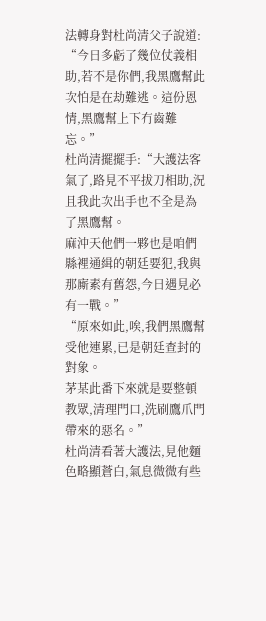法轉身對杜尚清父子說道:
“今日多虧了幾位仗義相助,若不是你們,我黑鷹幫此次怕是在劫難逃。這份恩情,黑鷹幫上下冇齒難忘。”
杜尚清擺擺手:“大護法客氣了,路見不平拔刀相助,況且我此次出手也不全是為了黑鷹幫。
麻沖天他們一夥也是咱們縣裡通緝的朝廷要犯,我與那廝素有舊怨,今日遇見必有一戰。”
“原來如此,唉,我們黑鷹幫受他連累,已是朝廷查封的對象。
茅某此番下來就是要整頓教眾,清理門口,洗刷鷹爪門帶來的惡名。”
杜尚清看著大護法,見他麵色略顯蒼白,氣息微微有些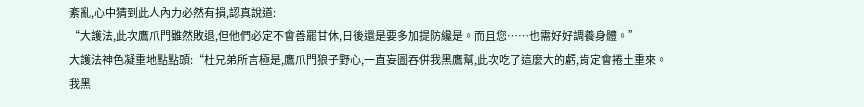紊亂,心中猜到此人內力必然有損,認真說道:
“大護法,此次鷹爪門雖然敗退,但他們必定不會善罷甘休,日後還是要多加提防纔是。而且您……也需好好調養身體。”
大護法神色凝重地點點頭:“杜兄弟所言極是,鷹爪門狼子野心,一直妄圖吞併我黑鷹幫,此次吃了這麼大的虧,肯定會捲土重來。
我黑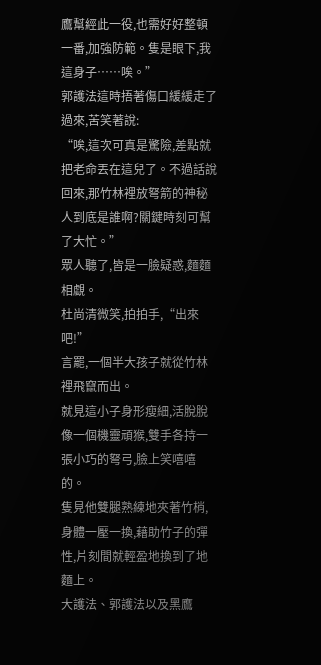鷹幫經此一役,也需好好整頓一番,加強防範。隻是眼下,我這身子……唉。”
郭護法這時捂著傷口緩緩走了過來,苦笑著說:
“唉,這次可真是驚險,差點就把老命丟在這兒了。不過話說回來,那竹林裡放弩箭的神秘人到底是誰啊?關鍵時刻可幫了大忙。”
眾人聽了,皆是一臉疑惑,麵麵相覷。
杜尚清微笑,拍拍手,“出來吧!”
言罷,一個半大孩子就從竹林裡飛竄而出。
就見這小子身形瘦細,活脫脫像一個機靈頑猴,雙手各持一張小巧的弩弓,臉上笑嘻嘻的。
隻見他雙腿熟練地夾著竹梢,身體一壓一換,藉助竹子的彈性,片刻間就輕盈地換到了地麵上。
大護法、郭護法以及黑鷹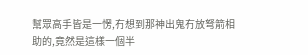幫眾高手皆是一愣,冇想到那神出鬼冇放弩箭相助的,竟然是這樣一個半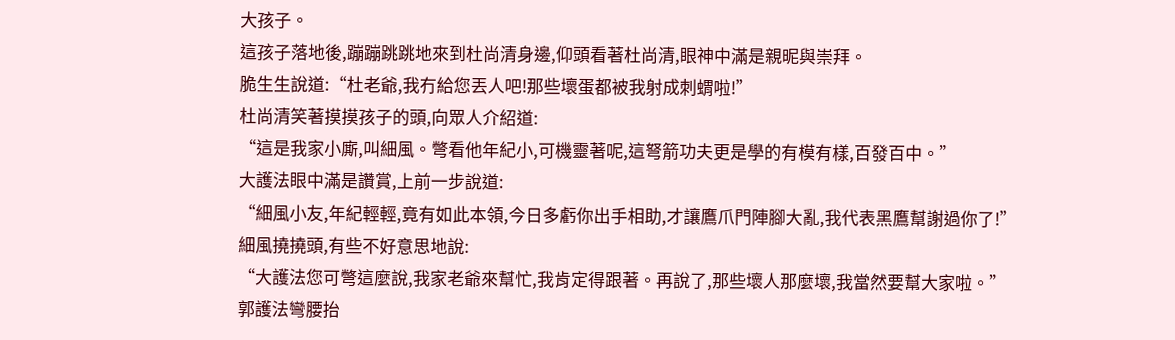大孩子。
這孩子落地後,蹦蹦跳跳地來到杜尚清身邊,仰頭看著杜尚清,眼神中滿是親昵與崇拜。
脆生生說道:“杜老爺,我冇給您丟人吧!那些壞蛋都被我射成刺蝟啦!”
杜尚清笑著摸摸孩子的頭,向眾人介紹道:
“這是我家小廝,叫細風。彆看他年紀小,可機靈著呢,這弩箭功夫更是學的有模有樣,百發百中。”
大護法眼中滿是讚賞,上前一步說道:
“細風小友,年紀輕輕,竟有如此本領,今日多虧你出手相助,才讓鷹爪門陣腳大亂,我代表黑鷹幫謝過你了!”
細風撓撓頭,有些不好意思地說:
“大護法您可彆這麼說,我家老爺來幫忙,我肯定得跟著。再說了,那些壞人那麼壞,我當然要幫大家啦。”
郭護法彎腰抬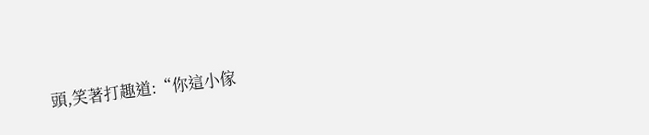頭,笑著打趣道:“你這小傢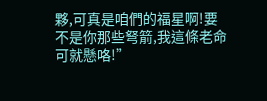夥,可真是咱們的福星啊!要不是你那些弩箭,我這條老命可就懸咯!”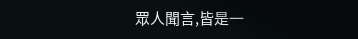眾人聞言,皆是一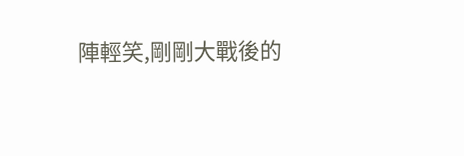陣輕笑,剛剛大戰後的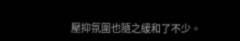壓抑氛圍也隨之緩和了不少。